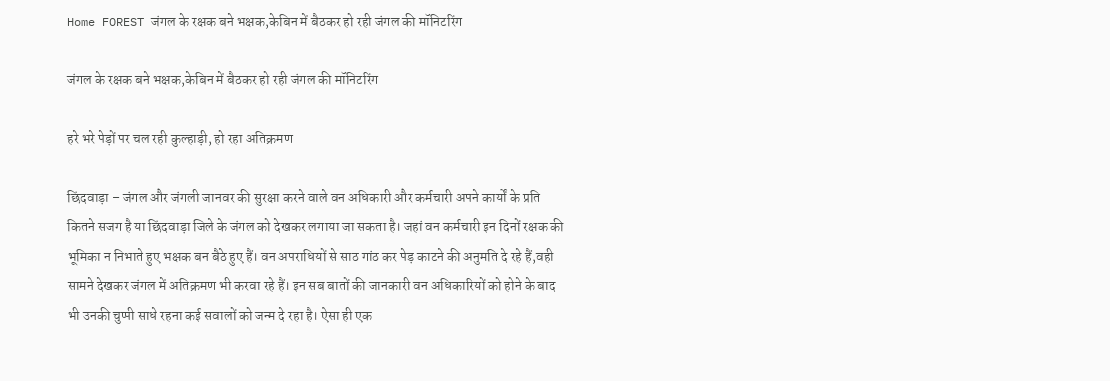Home FOREST जंगल के रक्षक बने भक्षक,केबिन में बैठकर हो रही जंगल की मॉनिटरिंग

जंगल के रक्षक बने भक्षक,केबिन में बैठकर हो रही जंगल की मॉनिटरिंग

हरे भरे पेड़ों पर चल रही कुल्हाड़ी, हो रहा अतिक्रमण

छिंदवाड़ा – जंगल और जंगली जानवर की सुरक्षा करने वाले वन अधिकारी और कर्मचारी अपने कार्यों के प्रति कितने सजग है या छिंदवाड़ा जिले के जंगल को देखकर लगाया जा सकता है। जहां वन कर्मचारी इन दिनों रक्षक की भूमिका न निभाते हुए भक्षक बन बैठे हुए हैं। वन अपराधियों से साठ गांठ कर पेड़ काटने की अनुमति दे रहे हैं,वही सामने देखकर जंगल में अतिक्रमण भी करवा रहे हैं। इन सब बातों की जानकारी वन अधिकारियों को होने के बाद भी उनकी चुप्पी साधे रहना कई सवालों को जन्म दे रहा है। ऐसा ही एक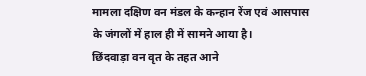मामला दक्षिण वन मंडल के कन्हान रेंज एवं आसपास के जंगलों में हाल ही में सामने आया है।
छिंदवाड़ा वन वृत के तहत आने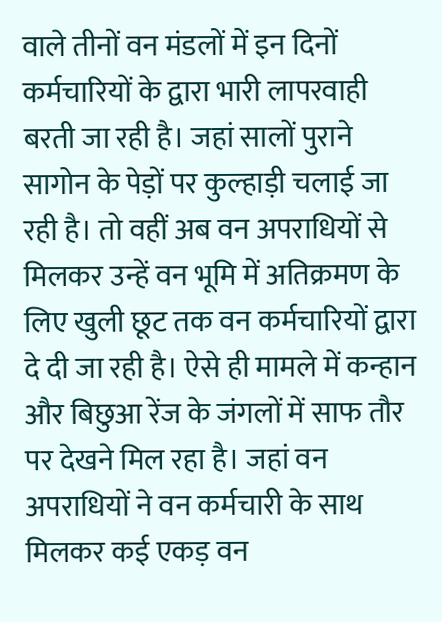वाले तीनों वन मंडलों में इन दिनों कर्मचारियों के द्वारा भारी लापरवाही बरती जा रही है। जहां सालों पुराने सागोन के पेड़ों पर कुल्हाड़ी चलाई जा रही है। तो वहीं अब वन अपराधियों से मिलकर उन्हें वन भूमि में अतिक्रमण के लिए खुली छूट तक वन कर्मचारियों द्वारा दे दी जा रही है। ऐसे ही मामले में कन्हान और बिछुआ रेंज के जंगलों में साफ तौर पर देखने मिल रहा है। जहां वन अपराधियों ने वन कर्मचारी के साथ मिलकर कई एकड़ वन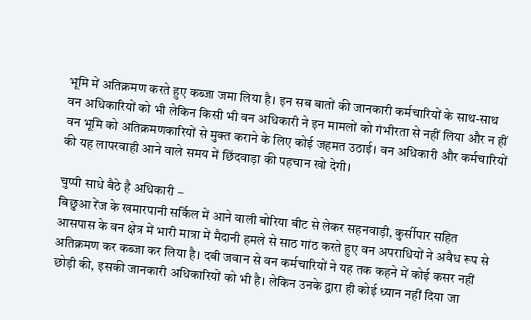भूमि में अतिक्रमण करते हुए कब्जा जमा लिया है। इन सब बातों की जानकारी कर्मचारियों के साथ-साथ वन अधिकारियों को भी लेकिन किसी भी वन अधिकारी ने इन मामलों को गंभीरता से नहीं लिया और न हीं वन भूमि को अतिक्रमणकारियों से मुक्त कराने के लिए कोई जहमत उठाई। वन अधिकारी और कर्मचारियों की यह लापरवाही आने वाले समय में छिंदवाड़ा की पहचान खो देगी।

चुप्पी साधे बैठे है अधिकारी –
बिछुआ रेंज के खमारपानी सर्किल में आने वाली बोरिया बीट से लेकर सहनवाड़ी, कुर्सीपार सहित आसपास के वन क्षेत्र में भारी मात्रा में मैदानी हमले से साठ गांठ करते हुए वन अपराधियों ने अवैध रूप से अतिक्रमण कर कब्जा कर लिया है। दबी जवान से वन कर्मचारियों ने यह तक कहने में कोई कसर नहीं छोड़ी की, इसकी जानकारी अधिकारियों को भी है। लेकिन उनके द्वारा ही कोई ध्यान नहीं दिया जा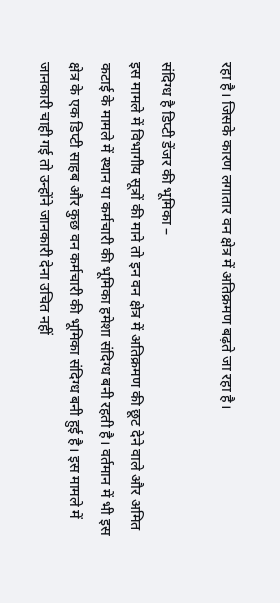रहा है। जिसके कारण लगातार वन क्षेत्र में अतिक्रमण बढ़ते जा रहा है।

संदिग्ध है डिप्टी डेंजर की भूमिका –
इस मामले में विभागीय सूत्रों की माने तो इन वन क्षेत्र में अतिक्रमण की छूट देने वाले और अमित कटाई के मामले में स्थान या कर्मचारी की भूमिका हमेशा संदिग्ध बनी रहती है। वर्तमान में भी इस क्षेत्र के एक डिप्टी साहब और कुछ वन कर्मचारी की भूमिका संदिग्ध बनी हुई है। इस मामले में जानकारी चाही गई तो उन्होंने जानकारी देना उचित नहीं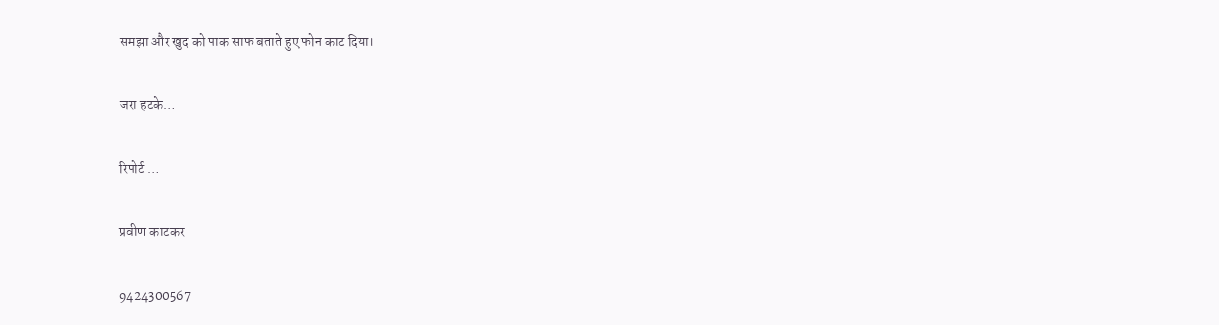समझा और खुद को पाक साफ बताते हुए फोन काट दिया।

जरा हटके…

रिपोर्ट …

प्रवीण काटकर

9424300567